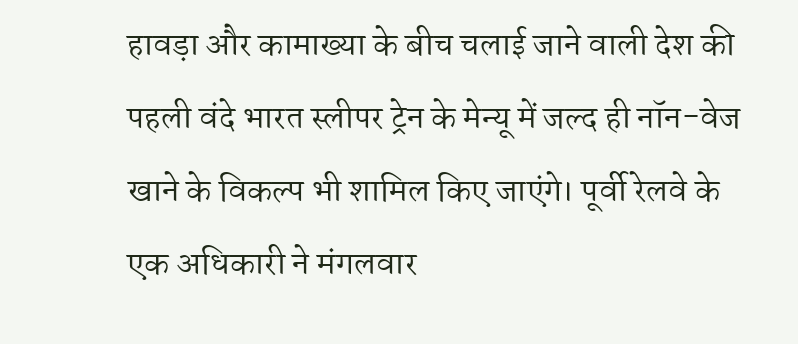हावड़ा और कामाख्या के बीच चलाई जाने वाली देश की पहली वंदे भारत स्लीपर ट्रेन के मेन्यू में जल्द ही नॉन-वेज खाने के विकल्प भी शामिल किए जाएंगे। पूर्वी रेलवे के एक अधिकारी ने मंगलवार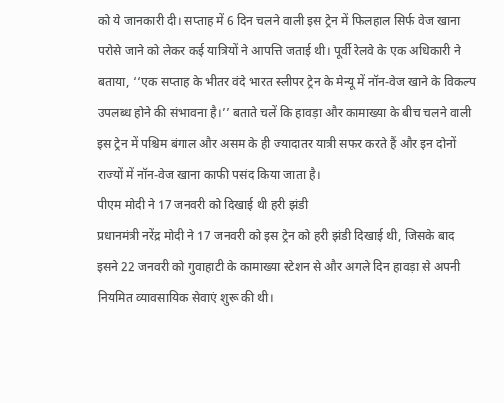को ये जानकारी दी। सप्ताह में 6 दिन चलने वाली इस ट्रेन में फिलहाल सिर्फ वेज खाना परोसे जाने को लेकर कई यात्रियों ने आपत्ति जताई थी। पूर्वी रेलवे के एक अधिकारी ने बताया, ‘‘एक सप्ताह के भीतर वंदे भारत स्लीपर ट्रेन के मेन्यू में नॉन-वेज खाने के विकल्प उपलब्ध होने की संभावना है।’’ बताते चलें कि हावड़ा और कामाख्या के बीच चलने वाली इस ट्रेन में पश्चिम बंगाल और असम के ही ज्यादातर यात्री सफर करते हैं और इन दोनों राज्यों में नॉन-वेज खाना काफी पसंद किया जाता है।
पीएम मोदी ने 17 जनवरी को दिखाई थी हरी झंडी
प्रधानमंत्री नरेंद्र मोदी ने 17 जनवरी को इस ट्रेन को हरी झंडी दिखाई थी, जिसके बाद इसने 22 जनवरी को गुवाहाटी के कामाख्या स्टेशन से और अगले दिन हावड़ा से अपनी नियमित व्यावसायिक सेवाएं शुरू की थी।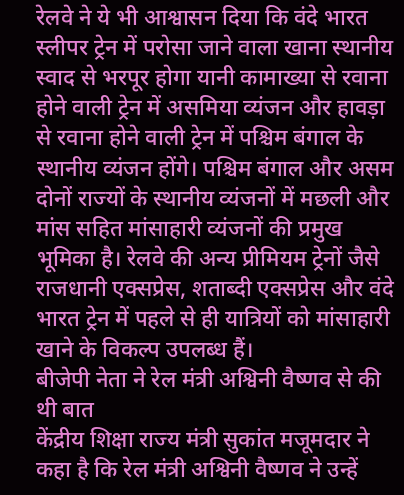रेलवे ने ये भी आश्वासन दिया कि वंदे भारत स्लीपर ट्रेन में परोसा जाने वाला खाना स्थानीय स्वाद से भरपूर होगा यानी कामाख्या से रवाना होने वाली ट्रेन में असमिया व्यंजन और हावड़ा से रवाना होने वाली ट्रेन में पश्चिम बंगाल के स्थानीय व्यंजन होंगे। पश्चिम बंगाल और असम दोनों राज्यों के स्थानीय व्यंजनों में मछली और मांस सहित मांसाहारी व्यंजनों की प्रमुख भूमिका है। रेलवे की अन्य प्रीमियम ट्रेनों जैसे राजधानी एक्सप्रेस, शताब्दी एक्सप्रेस और वंदे भारत ट्रेन में पहले से ही यात्रियों को मांसाहारी खाने के विकल्प उपलब्ध हैं।
बीजेपी नेता ने रेल मंत्री अश्विनी वैष्णव से की थी बात
केंद्रीय शिक्षा राज्य मंत्री सुकांत मजूमदार ने कहा है कि रेल मंत्री अश्विनी वैष्णव ने उन्हें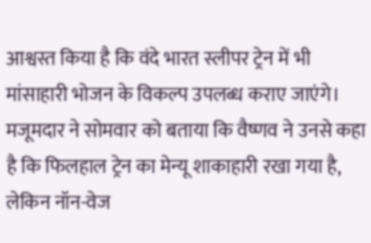आश्वस्त किया है कि वंदे भारत स्लीपर ट्रेन में भी मांसाहारी भोजन के विकल्प उपलब्ध कराए जाएंगे। मजूमदार ने सोमवार को बताया कि वैष्णव ने उनसे कहा है कि फिलहाल ट्रेन का मेन्यू शाकाहारी रखा गया है, लेकिन नॉन-वेज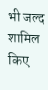भी जल्द शामिल किए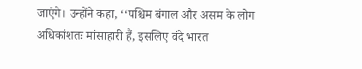जाएंगे। उन्होंने कहा, ‘‘पश्चिम बंगाल और असम के लोग अधिकांशतः मांसाहारी हैं, इसलिए वंदे भारत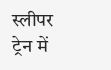स्लीपर ट्रेन में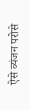ऐसे व्यंजन परोसे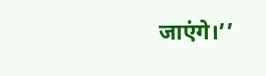जाएंगे।’’